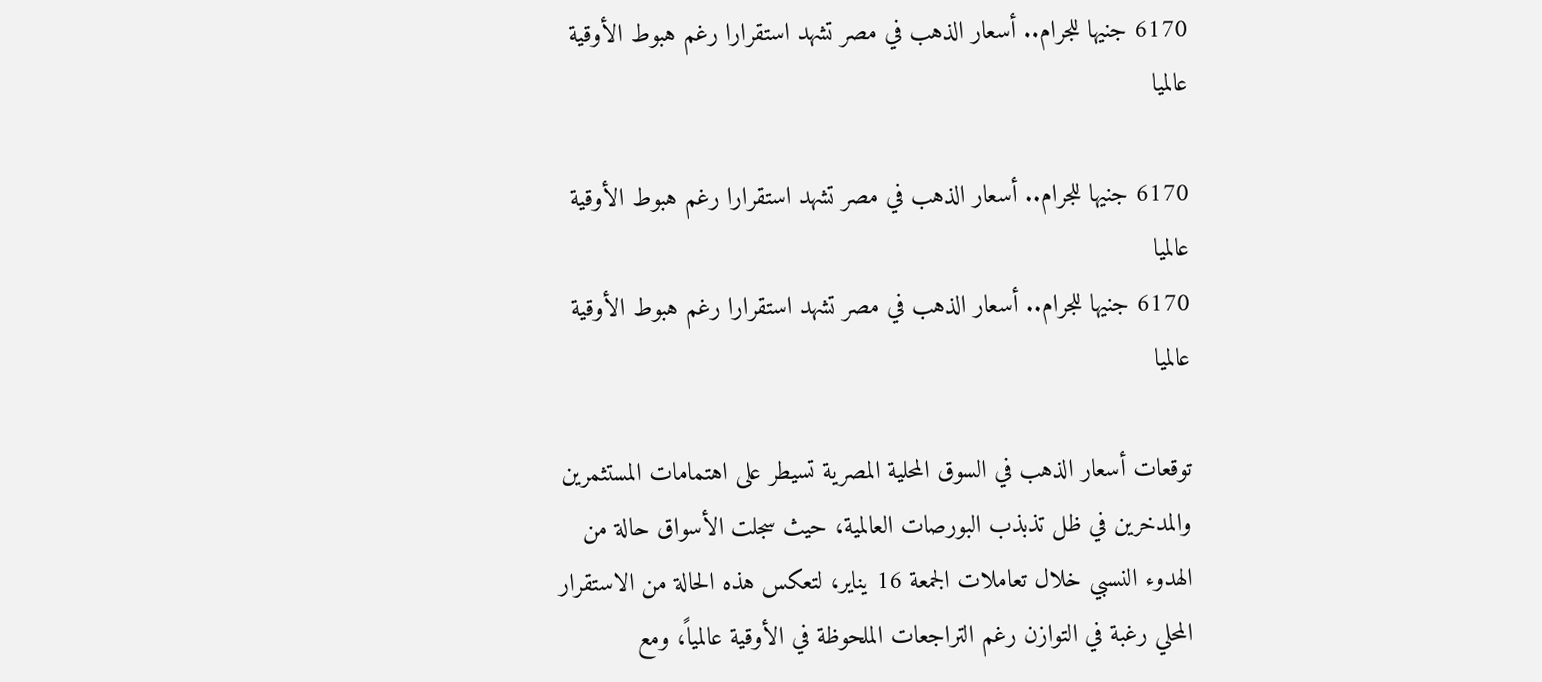6170 جنيها للجرام.. أسعار الذهب في مصر تشهد استقرارا رغم هبوط الأوقية عالميا

6170 جنيها للجرام.. أسعار الذهب في مصر تشهد استقرارا رغم هبوط الأوقية عالميا
6170 جنيها للجرام.. أسعار الذهب في مصر تشهد استقرارا رغم هبوط الأوقية عالميا

توقعات أسعار الذهب في السوق المحلية المصرية تسيطر على اهتمامات المستثمرين والمدخرين في ظل تذبذب البورصات العالمية، حيث سجلت الأسواق حالة من الهدوء النسبي خلال تعاملات الجمعة 16 يناير، لتعكس هذه الحالة من الاستقرار المحلي رغبة في التوازن رغم التراجعات الملحوظة في الأوقية عالمياً، ومع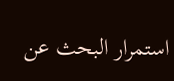استمرار البحث عن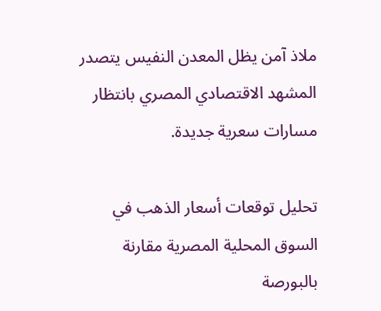ملاذ آمن يظل المعدن النفيس يتصدر المشهد الاقتصادي المصري بانتظار مسارات سعرية جديدة.

تحليل توقعات أسعار الذهب في السوق المحلية المصرية مقارنة بالبورصة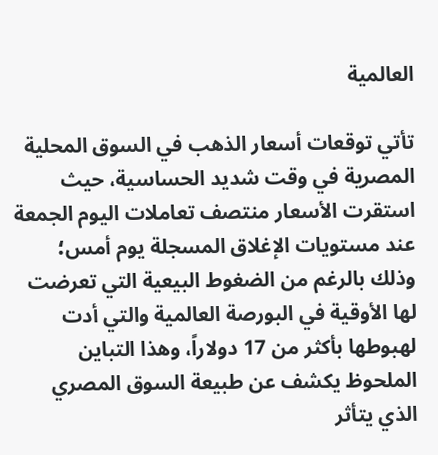العالمية

تأتي توقعات أسعار الذهب في السوق المحلية المصرية في وقت شديد الحساسية، حيث استقرت الأسعار منتصف تعاملات اليوم الجمعة عند مستويات الإغلاق المسجلة يوم أمس؛ وذلك بالرغم من الضغوط البيعية التي تعرضت لها الأوقية في البورصة العالمية والتي أدت لهبوطها بأكثر من 17 دولاراً، وهذا التباين الملحوظ يكشف عن طبيعة السوق المصري الذي يتأثر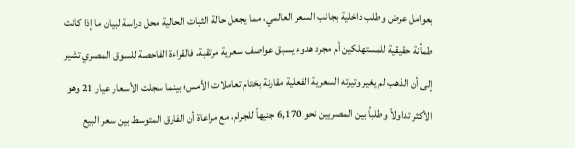بعوامل عرض وطلب داخلية بجانب السعر العالمي، مما يجعل حالة الثبات الحالية محل دراسة لبيان ما إذا كانت طمأنة حقيقية للمستهلكين أم مجرد هدوء يسبق عواصف سعرية مرتقبة، فالقراءة الفاحصة للسوق المصري تشير إلى أن الذهب لم يغير وتيرته السعرية الفعلية مقارنة بختام تعاملات الأمس؛ بينما سجلت الأسعار عيار 21 وهو الأكثر تداولاً وطلباً بين المصريين نحو 6,170 جنيهاً للجرام، مع مراعاة أن الفارق المتوسط بين سعر البيع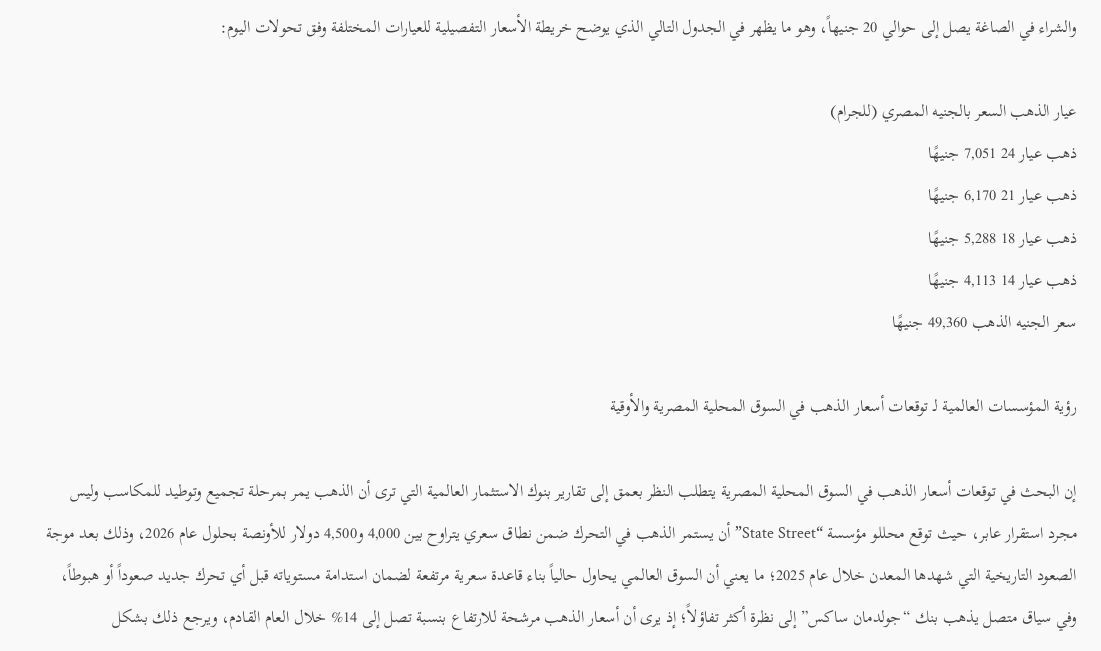والشراء في الصاغة يصل إلى حوالي 20 جنيهاً، وهو ما يظهر في الجدول التالي الذي يوضح خريطة الأسعار التفصيلية للعيارات المختلفة وفق تحولات اليوم:

عيار الذهب السعر بالجنيه المصري (للجرام)
ذهب عيار 24 7,051 جنيهًا
ذهب عيار 21 6,170 جنيهًا
ذهب عيار 18 5,288 جنيهًا
ذهب عيار 14 4,113 جنيهًا
سعر الجنيه الذهب 49,360 جنيهًا

رؤية المؤسسات العالمية لـ توقعات أسعار الذهب في السوق المحلية المصرية والأوقية

إن البحث في توقعات أسعار الذهب في السوق المحلية المصرية يتطلب النظر بعمق إلى تقارير بنوك الاستثمار العالمية التي ترى أن الذهب يمر بمرحلة تجميع وتوطيد للمكاسب وليس مجرد استقرار عابر، حيث توقع محللو مؤسسة “State Street” أن يستمر الذهب في التحرك ضمن نطاق سعري يتراوح بين 4,000 و4,500 دولار للأونصة بحلول عام 2026، وذلك بعد موجة الصعود التاريخية التي شهدها المعدن خلال عام 2025؛ ما يعني أن السوق العالمي يحاول حالياً بناء قاعدة سعرية مرتفعة لضمان استدامة مستوياته قبل أي تحرك جديد صعوداً أو هبوطاً، وفي سياق متصل يذهب بنك “جولدمان ساكس” إلى نظرة أكثر تفاؤلاً؛ إذ يرى أن أسعار الذهب مرشحة للارتفاع بنسبة تصل إلى 14% خلال العام القادم، ويرجع ذلك بشكل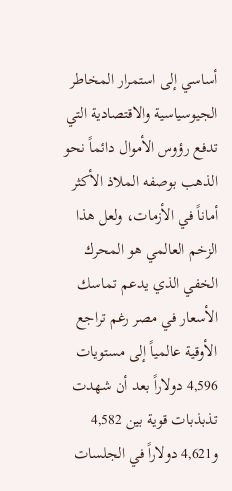أساسي إلى استمرار المخاطر الجيوسياسية والاقتصادية التي تدفع رؤوس الأموال دائماً نحو الذهب بوصفه الملاذ الأكثر أماناً في الأزمات، ولعل هذا الزخم العالمي هو المحرك الخفي الذي يدعم تماسك الأسعار في مصر رغم تراجع الأوقية عالمياً إلى مستويات 4,596 دولاراً بعد أن شهدت تذبذبات قوية بين 4,582 و4,621 دولاراً في الجلسات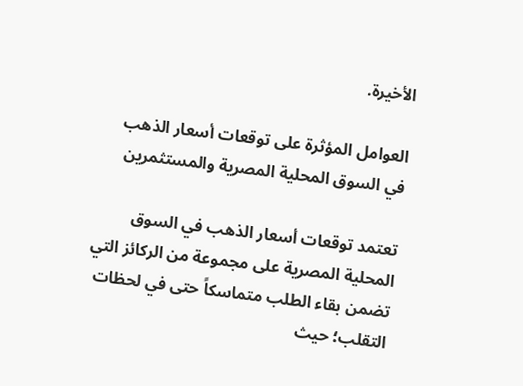الأخيرة.

العوامل المؤثرة على توقعات أسعار الذهب في السوق المحلية المصرية والمستثمرين

تعتمد توقعات أسعار الذهب في السوق المحلية المصرية على مجموعة من الركائز التي تضمن بقاء الطلب متماسكاً حتى في لحظات التقلب؛ حيث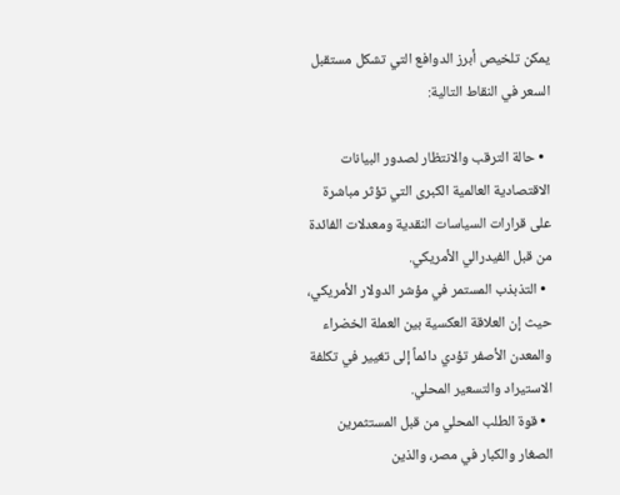يمكن تلخيص أبرز الدوافع التي تشكل مستقبل السعر في النقاط التالية:

  • حالة الترقب والانتظار لصدور البيانات الاقتصادية العالمية الكبرى التي تؤثر مباشرة على قرارات السياسات النقدية ومعدلات الفائدة من قبل الفيدرالي الأمريكي.
  • التذبذب المستمر في مؤشر الدولار الأمريكي، حيث إن العلاقة العكسية بين العملة الخضراء والمعدن الأصفر تؤدي دائماً إلى تغيير في تكلفة الاستيراد والتسعير المحلي.
  • قوة الطلب المحلي من قبل المستثمرين الصغار والكبار في مصر، والذين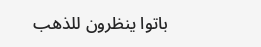باتوا ينظرون للذهب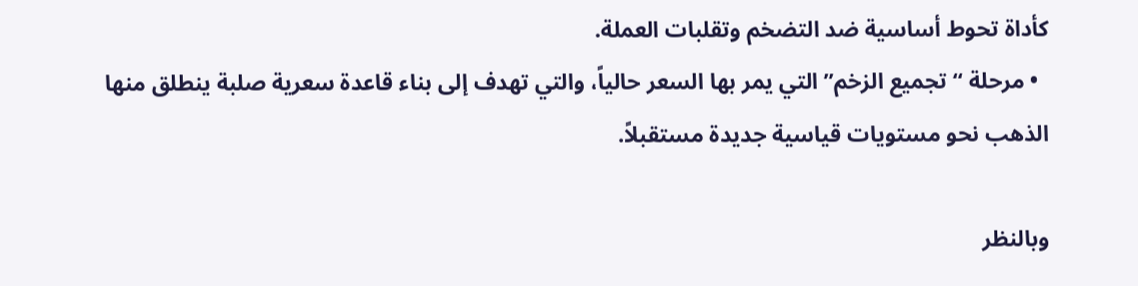كأداة تحوط أساسية ضد التضخم وتقلبات العملة.
  • مرحلة “تجميع الزخم” التي يمر بها السعر حالياً، والتي تهدف إلى بناء قاعدة سعرية صلبة ينطلق منها الذهب نحو مستويات قياسية جديدة مستقبلاً.

وبالنظر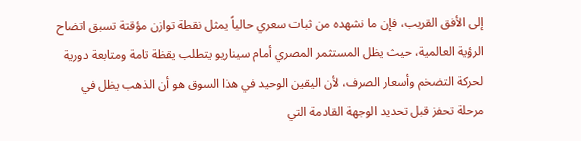إلى الأفق القريب، فإن ما نشهده من ثبات سعري حالياً يمثل نقطة توازن مؤقتة تسبق اتضاح الرؤية العالمية، حيث يظل المستثمر المصري أمام سيناريو يتطلب يقظة تامة ومتابعة دورية لحركة التضخم وأسعار الصرف، لأن اليقين الوحيد في هذا السوق هو أن الذهب يظل في مرحلة تحفز قبل تحديد الوجهة القادمة التي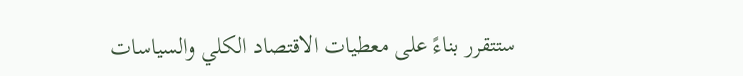ستتقرر بناءً على معطيات الاقتصاد الكلي والسياسات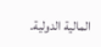المالية الدولية.